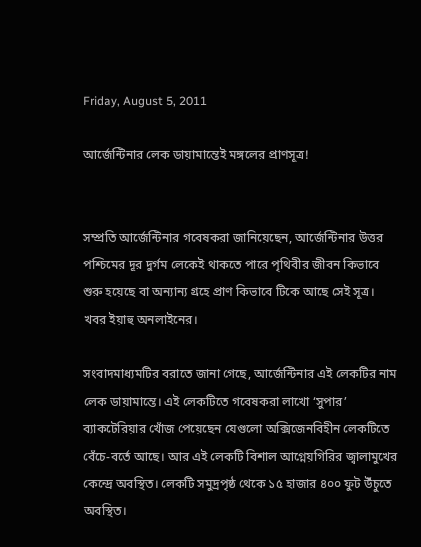Friday, August 5, 2011

আর্জেন্টিনার লেক ডায়ামান্তেই মঙ্গলের প্রাণসূত্র!


সম্প্রতি আর্জেন্টিনার গবেষকরা জানিয়েছেন, আর্জেন্টিনার উত্তর পশ্চিমের দূর দুর্গম লেকেই থাকতে পারে পৃথিবীর জীবন কিভাবে শুরু হয়েছে বা অন্যান্য গ্রহে প্রাণ কিভাবে টিকে আছে সেই সূত্র। খবর ইয়াহু অনলাইনের।

সংবাদমাধ্যমটির বরাতে জানা গেছে, আর্জেন্টিনার এই লেকটির নাম লেক ডায়ামান্তে। এই লেকটিতে গবেষকরা লাখো ‘সুপার’ ব্যাকটেরিয়ার খোঁজ পেয়েছেন যেগুলো অক্সিজেনবিহীন লেকটিতে বেঁচে-বর্তে আছে। আর এই লেকটি বিশাল আগ্নেয়গিরির জ্বালামুখের কেন্দ্রে অবস্থিত। লেকটি সমুদ্রপৃষ্ঠ থেকে ১৫ হাজার ৪০০ ফুট উঁচুতে অবস্থিত।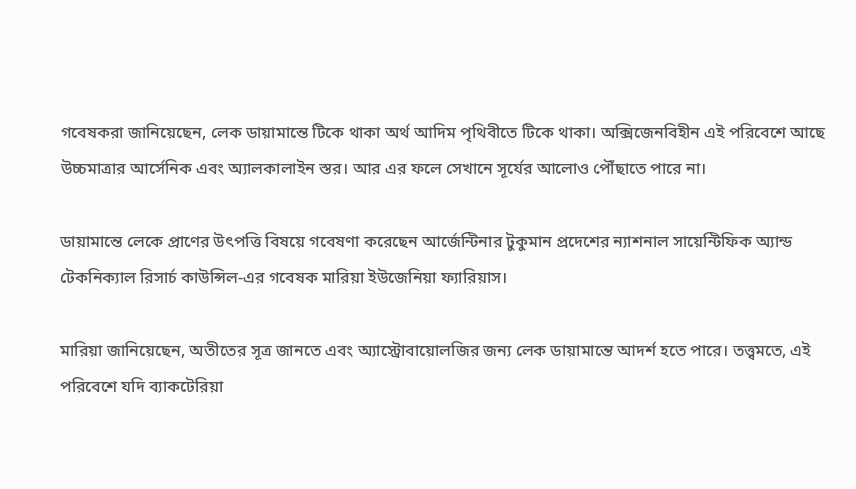গবেষকরা জানিয়েছেন, লেক ডায়ামান্তে টিকে থাকা অর্থ আদিম পৃথিবীতে টিকে থাকা। অক্সিজেনবিহীন এই পরিবেশে আছে উচ্চমাত্রার আর্সেনিক এবং অ্যালকালাইন স্তর। আর এর ফলে সেখানে সূর্যের আলোও পৌঁছাতে পারে না।

ডায়ামান্তে লেকে প্রাণের উৎপত্তি বিষয়ে গবেষণা করেছেন আর্জেন্টিনার টুকুমান প্রদেশের ন্যাশনাল সায়েন্টিফিক অ্যান্ড টেকনিক্যাল রিসার্চ কাউন্সিল-এর গবেষক মারিয়া ইউজেনিয়া ফ্যারিয়াস।

মারিয়া জানিয়েছেন, অতীতের সূত্র জানতে এবং অ্যাস্ট্রোবায়োলজির জন্য লেক ডায়ামান্তে আদর্শ হতে পারে। তত্ত্বমতে, এই পরিবেশে যদি ব্যাকটেরিয়া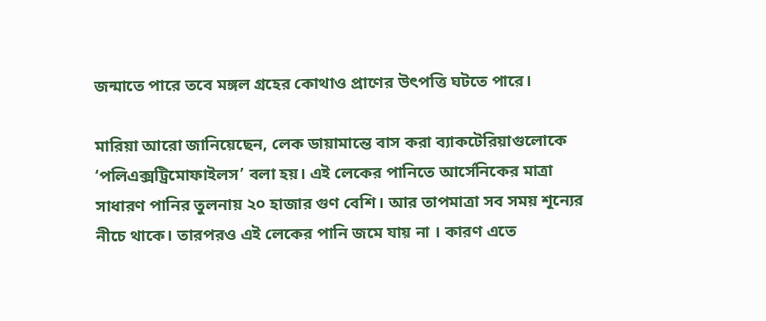জন্মাতে পারে তবে মঙ্গল গ্রহের কোথাও প্রাণের উৎপত্তি ঘটতে পারে।

মারিয়া আরো জানিয়েছেন, লেক ডায়ামান্তে বাস করা ব্যাকটেরিয়াগুলোকে ‘পলিএক্সট্রিমোফাইলস’ বলা হয়। এই লেকের পানিতে আর্সেনিকের মাত্রা সাধারণ পানির তুলনায় ২০ হাজার গুণ বেশি। আর তাপমাত্রা সব সময় শূন্যের নীচে থাকে। তারপরও এই লেকের পানি জমে যায় না । কারণ এতে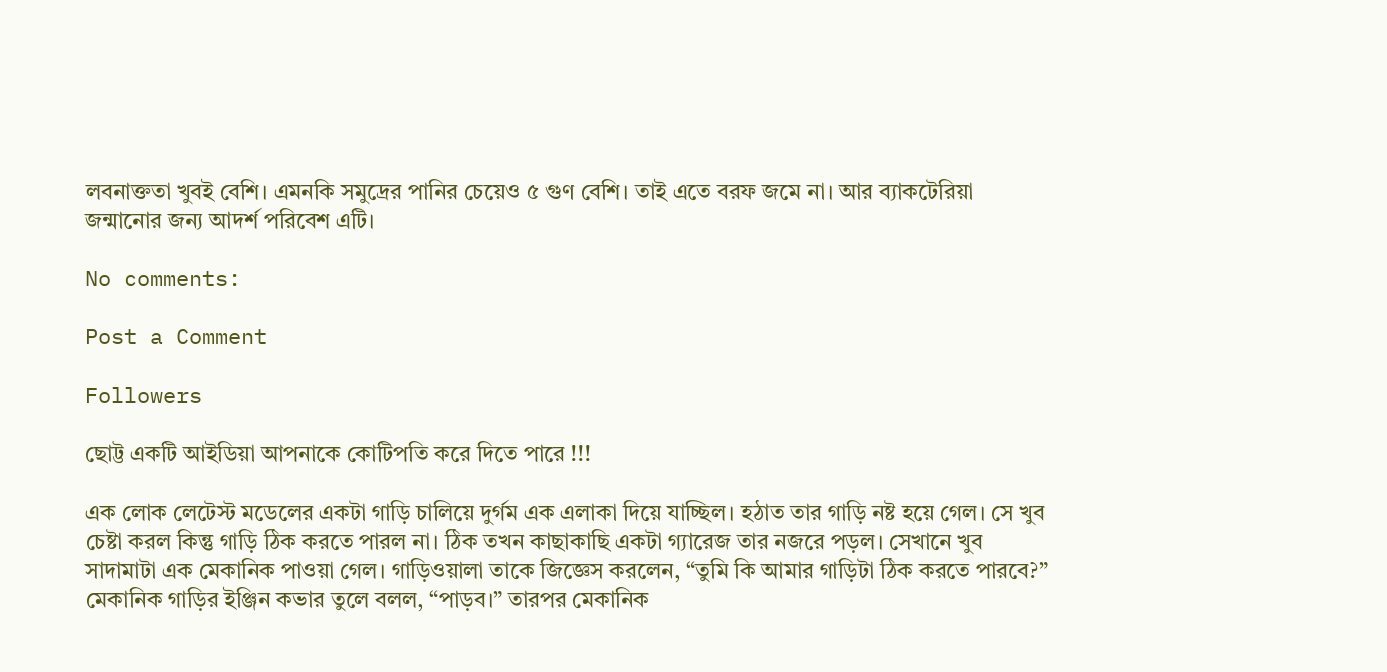লবনাক্ততা খুবই বেশি। এমনকি সমুদ্রের পানির চেয়েও ৫ গুণ বেশি। তাই এতে বরফ জমে না। আর ব্যাকটেরিয়া জন্মানোর জন্য আদর্শ পরিবেশ এটি।

No comments:

Post a Comment

Followers

ছোট্ট একটি আইডিয়া আপনাকে কোটিপতি করে দিতে পারে !!!

এক লোক লেটেস্ট মডেলের একটা গাড়ি চালিয়ে দুর্গম এক এলাকা দিয়ে যাচ্ছিল। হঠাত তার গাড়ি নষ্ট হয়ে গেল। সে খুব চেষ্টা করল কিন্তু গাড়ি ঠিক করতে পারল না। ঠিক তখন কাছাকাছি একটা গ্যারেজ তার নজরে পড়ল। সেখানে খুব সাদামাটা এক মেকানিক পাওয়া গেল। গাড়িওয়ালা তাকে জিজ্ঞেস করলেন, “তুমি কি আমার গাড়িটা ঠিক করতে পারবে?” মেকানিক গাড়ির ইঞ্জিন কভার তুলে বলল, “পাড়ব।” তারপর মেকানিক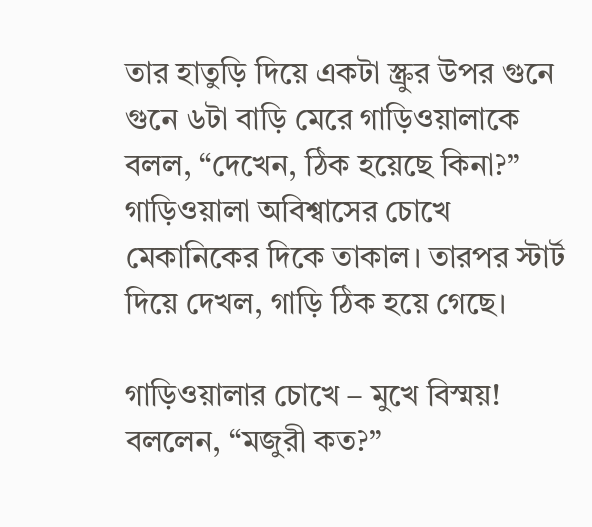তার হাতুড়ি দিয়ে একটা স্ক্রুর উপর গুনে গুনে ৬টা বাড়ি মেরে গাড়িওয়ালাকে বলল, “দেখেন, ঠিক হয়েছে কিনা?” গাড়িওয়ালা অবিশ্বাসের চোখে মেকানিকের দিকে তাকাল। তারপর স্টার্ট দিয়ে দেখল, গাড়ি ঠিক হয়ে গেছে।

গাড়িওয়ালার চোখে – মুখে বিস্ময়! বললেন, “মজুরী কত?”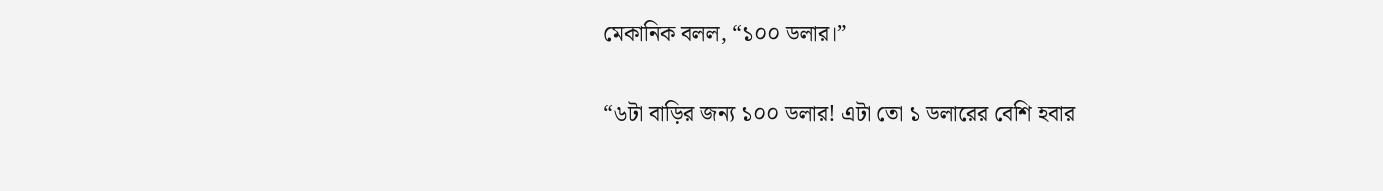মেকানিক বলল, “১০০ ডলার।”

“৬টা বাড়ির জন্য ১০০ ডলার! এটা তো ১ ডলারের বেশি হবার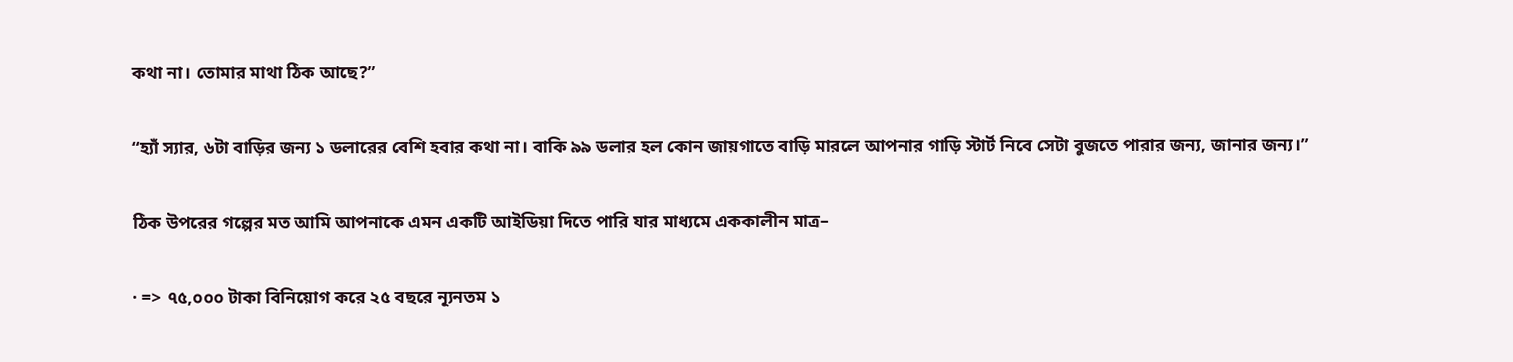কথা না। তোমার মাথা ঠিক আছে?”

“হ্যাঁ স্যার, ৬টা বাড়ির জন্য ১ ডলারের বেশি হবার কথা না। বাকি ৯৯ ডলার হল কোন জায়গাতে বাড়ি মারলে আপনার গাড়ি স্টার্ট নিবে সেটা বুজতে পারার জন্য, জানার জন্য।”

ঠিক উপরের গল্পের মত আমি আপনাকে এমন একটি আইডিয়া দিতে পারি যার মাধ্যমে এককালীন মাত্র–

· => ৭৫,০০০ টাকা বিনিয়োগ করে ২৫ বছরে ন্যূনতম ১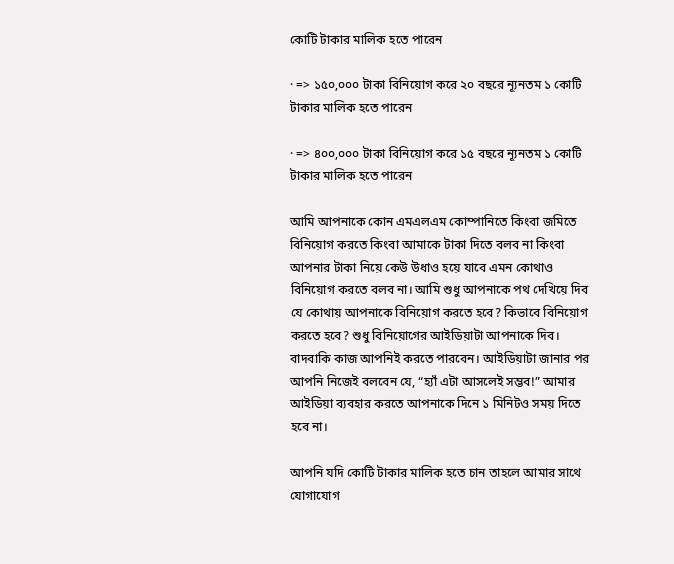কোটি টাকার মালিক হতে পারেন

· => ১৫০,০০০ টাকা বিনিয়োগ করে ২০ বছরে ন্যূনতম ১ কোটি টাকার মালিক হতে পারেন

· => ৪০০,০০০ টাকা বিনিয়োগ করে ১৫ বছরে ন্যূনতম ১ কোটি টাকার মালিক হতে পারেন

আমি আপনাকে কোন এমএলএম কোম্পানিতে কিংবা জমিতে বিনিয়োগ করতে কিংবা আমাকে টাকা দিতে বলব না কিংবা আপনার টাকা নিয়ে কেউ উধাও হয়ে যাবে এমন কোথাও বিনিয়োগ করতে বলব না। আমি শুধু আপনাকে পথ দেখিয়ে দিব যে কোথায় আপনাকে বিনিয়োগ করতে হবে? কিভাবে বিনিয়োগ করতে হবে? শুধু বিনিয়োগের আইডিয়াটা আপনাকে দিব। বাদবাকি কাজ আপনিই করতে পারবেন। আইডিয়াটা জানার পর আপনি নিজেই বলবেন যে, “হ্যাঁ এটা আসলেই সম্ভব!” আমার আইডিয়া ব্যবহার করতে আপনাকে দিনে ১ মিনিটও সময় দিতে হবে না।

আপনি যদি কোটি টাকার মালিক হতে চান তাহলে আমার সাথে যোগাযোগ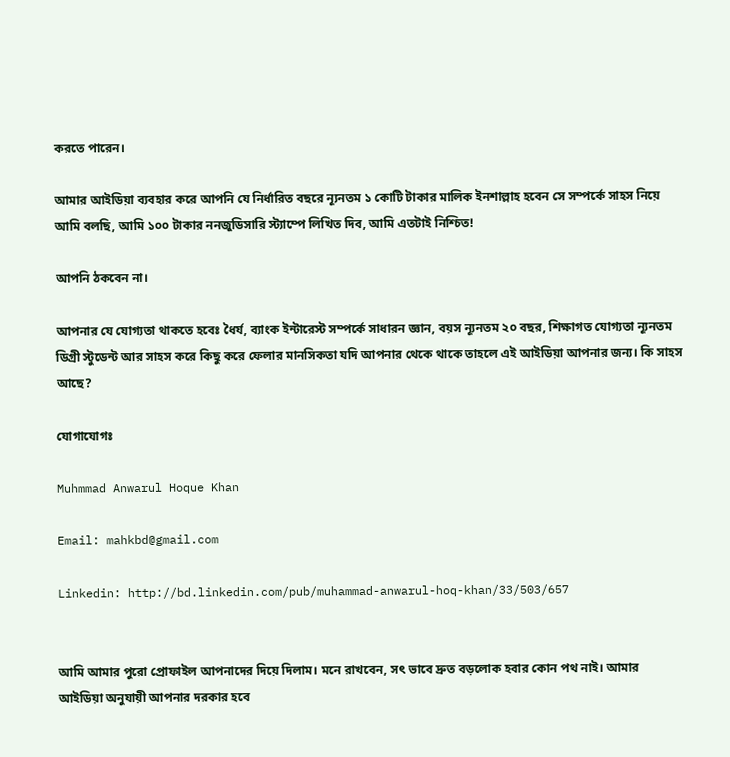করতে পারেন।

আমার আইডিয়া ব্যবহার করে আপনি যে নির্ধারিত বছরে ন্যূনতম ১ কোটি টাকার মালিক ইনশাল্লাহ হবেন সে সম্পর্কে সাহস নিয়ে আমি বলছি, আমি ১০০ টাকার ননজুডিসারি স্ট্যাম্পে লিখিত দিব, আমি এতটাই নিশ্চিত!

আপনি ঠকবেন না।

আপনার যে যোগ্যতা থাকতে হবেঃ ধৈর্য, ব্যাংক ইন্টারেস্ট সম্পর্কে সাধারন জ্ঞান, বয়স ন্যূনতম ২০ বছর, শিক্ষাগত যোগ্যতা ন্যূনতম ডিগ্রী স্টুডেন্ট আর সাহস করে কিছু করে ফেলার মানসিকতা যদি আপনার থেকে থাকে তাহলে এই আইডিয়া আপনার জন্য। কি সাহস আছে?

যোগাযোগঃ

Muhmmad Anwarul Hoque Khan

Email: mahkbd@gmail.com

Linkedin: http://bd.linkedin.com/pub/muhammad-anwarul-hoq-khan/33/503/657


আমি আমার পুরো প্রোফাইল আপনাদের দিয়ে দিলাম। মনে রাখবেন, সৎ ভাবে দ্রুত বড়লোক হবার কোন পথ নাই। আমার আইডিয়া অনুযায়ী আপনার দরকার হবে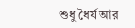শুধু ধৈর্য আর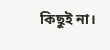কিছুই না।